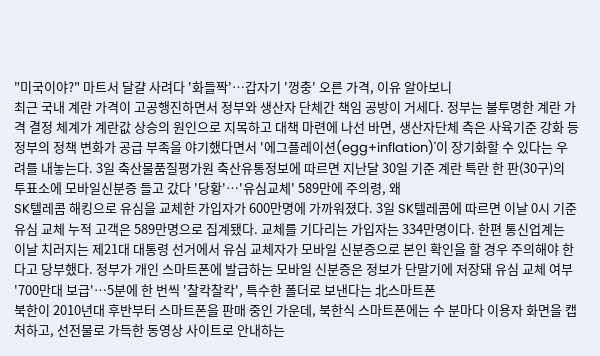"미국이야?" 마트서 달걀 사려다 '화들짝'…갑자기 '껑충' 오른 가격, 이유 알아보니
최근 국내 계란 가격이 고공행진하면서 정부와 생산자 단체간 책임 공방이 거세다. 정부는 불투명한 계란 가격 결정 체계가 계란값 상승의 원인으로 지목하고 대책 마련에 나선 바면, 생산자단체 측은 사육기준 강화 등 정부의 정책 변화가 공급 부족을 야기했다면서 '에그플레이션(egg+inflation)'이 장기화할 수 있다는 우려를 내놓는다. 3일 축산물품질평가원 축산유통정보에 따르면 지난달 30일 기준 계란 특란 한 판(30구)의
투표소에 모바일신분증 들고 갔다 '당황'…'유심교체' 589만에 주의령, 왜
SK텔레콤 해킹으로 유심을 교체한 가입자가 600만명에 가까워졌다. 3일 SK텔레콤에 따르면 이날 0시 기준 유심 교체 누적 고객은 589만명으로 집계됐다. 교체를 기다리는 가입자는 334만명이다. 한편 통신업계는 이날 치러지는 제21대 대통령 선거에서 유심 교체자가 모바일 신분증으로 본인 확인을 할 경우 주의해야 한다고 당부했다. 정부가 개인 스마트폰에 발급하는 모바일 신분증은 정보가 단말기에 저장돼 유심 교체 여부
'700만대 보급'…5분에 한 번씩 '찰칵찰칵', 특수한 폴더로 보낸다는 北스마트폰
북한이 2010년대 후반부터 스마트폰을 판매 중인 가운데, 북한식 스마트폰에는 수 분마다 이용자 화면을 캡처하고, 선전물로 가득한 동영상 사이트로 안내하는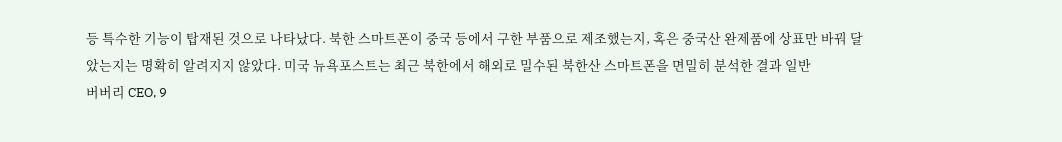등 특수한 기능이 탑재된 것으로 나타났다. 북한 스마트폰이 중국 등에서 구한 부품으로 제조했는지, 혹은 중국산 완제품에 상표만 바꿔 달았는지는 명확히 알려지지 않았다. 미국 뉴욕포스트는 최근 북한에서 해외로 밀수된 북한산 스마트폰을 면밀히 분석한 결과 일반
버버리 CEO, 9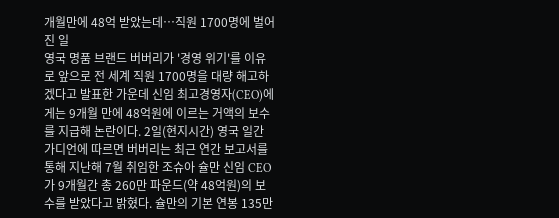개월만에 48억 받았는데…직원 1700명에 벌어진 일
영국 명품 브랜드 버버리가 '경영 위기'를 이유로 앞으로 전 세계 직원 1700명을 대량 해고하겠다고 발표한 가운데 신임 최고경영자(CEO)에게는 9개월 만에 48억원에 이르는 거액의 보수를 지급해 논란이다. 2일(현지시간) 영국 일간 가디언에 따르면 버버리는 최근 연간 보고서를 통해 지난해 7월 취임한 조슈아 슐만 신임 CEO가 9개월간 총 260만 파운드(약 48억원)의 보수를 받았다고 밝혔다. 슐만의 기본 연봉 135만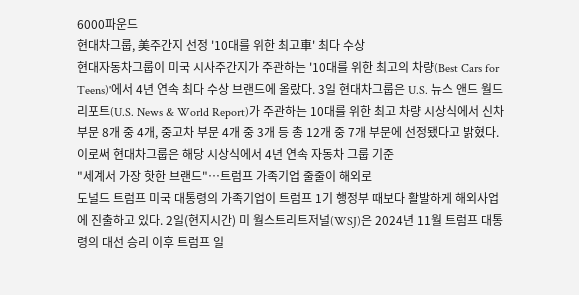6000파운드
현대차그룹, 美주간지 선정 '10대를 위한 최고車' 최다 수상
현대자동차그룹이 미국 시사주간지가 주관하는 '10대를 위한 최고의 차량(Best Cars for Teens)'에서 4년 연속 최다 수상 브랜드에 올랐다. 3일 현대차그룹은 U.S. 뉴스 앤드 월드 리포트(U.S. News & World Report)가 주관하는 10대를 위한 최고 차량 시상식에서 신차 부문 8개 중 4개, 중고차 부문 4개 중 3개 등 총 12개 중 7개 부문에 선정됐다고 밝혔다. 이로써 현대차그룹은 해당 시상식에서 4년 연속 자동차 그룹 기준
"세계서 가장 핫한 브랜드"…트럼프 가족기업 줄줄이 해외로
도널드 트럼프 미국 대통령의 가족기업이 트럼프 1기 행정부 때보다 활발하게 해외사업에 진출하고 있다. 2일(현지시간) 미 월스트리트저널(WSJ)은 2024년 11월 트럼프 대통령의 대선 승리 이후 트럼프 일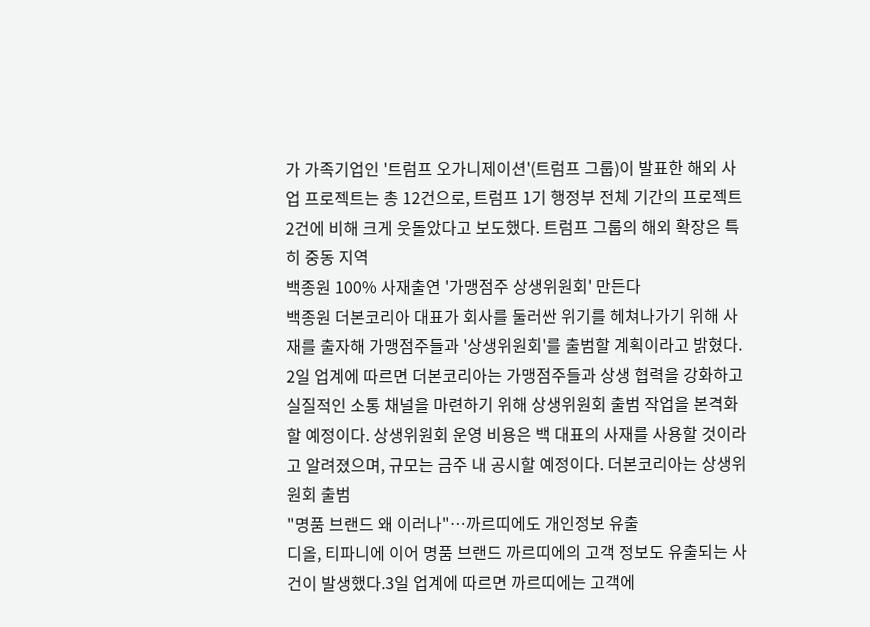가 가족기업인 '트럼프 오가니제이션'(트럼프 그룹)이 발표한 해외 사업 프로젝트는 총 12건으로, 트럼프 1기 행정부 전체 기간의 프로젝트 2건에 비해 크게 웃돌았다고 보도했다. 트럼프 그룹의 해외 확장은 특히 중동 지역
백종원 100% 사재출연 '가맹점주 상생위원회' 만든다
백종원 더본코리아 대표가 회사를 둘러싼 위기를 헤쳐나가기 위해 사재를 출자해 가맹점주들과 '상생위원회'를 출범할 계획이라고 밝혔다. 2일 업계에 따르면 더본코리아는 가맹점주들과 상생 협력을 강화하고 실질적인 소통 채널을 마련하기 위해 상생위원회 출범 작업을 본격화할 예정이다. 상생위원회 운영 비용은 백 대표의 사재를 사용할 것이라고 알려졌으며, 규모는 금주 내 공시할 예정이다. 더본코리아는 상생위원회 출범
"명품 브랜드 왜 이러나"…까르띠에도 개인정보 유출
디올, 티파니에 이어 명품 브랜드 까르띠에의 고객 정보도 유출되는 사건이 발생했다.3일 업계에 따르면 까르띠에는 고객에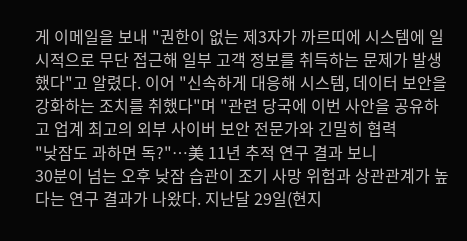게 이메일을 보내 "권한이 없는 제3자가 까르띠에 시스템에 일시적으로 무단 접근해 일부 고객 정보를 취득하는 문제가 발생했다"고 알렸다. 이어 "신속하게 대응해 시스템, 데이터 보안을 강화하는 조치를 취했다"며 "관련 당국에 이번 사안을 공유하고 업계 최고의 외부 사이버 보안 전문가와 긴밀히 협력
"낮잠도 과하면 독?"…美 11년 추적 연구 결과 보니
30분이 넘는 오후 낮잠 습관이 조기 사망 위험과 상관관계가 높다는 연구 결과가 나왔다. 지난달 29일(현지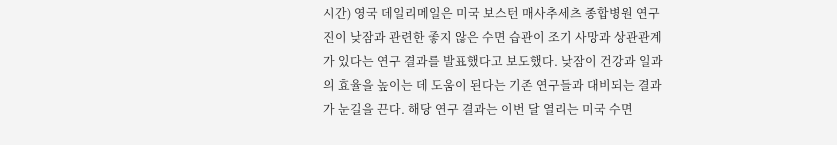시간) 영국 데일리메일은 미국 보스턴 매사추세츠 종합병원 연구진이 낮잠과 관련한 좋지 않은 수면 습관이 조기 사망과 상관관계가 있다는 연구 결과를 발표했다고 보도했다. 낮잠이 건강과 일과의 효율을 높이는 데 도움이 된다는 기존 연구들과 대비되는 결과가 눈길을 끈다. 해당 연구 결과는 이번 달 열리는 미국 수면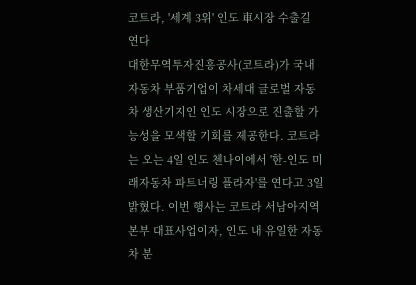코트라, '세계 3위' 인도 車시장 수출길 연다
대한무역투자진흥공사(코트라)가 국내 자동차 부품기업이 차세대 글로벌 자동차 생산기지인 인도 시장으로 진출할 가능성을 모색할 기회를 제공한다. 코트라는 오는 4일 인도 첸나이에서 '한-인도 미래자동차 파트너링 플라자'를 연다고 3일 밝혔다. 이번 행사는 코트라 서남아지역본부 대표사업이자, 인도 내 유일한 자동차 분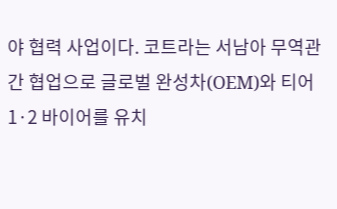야 협력 사업이다. 코트라는 서남아 무역관 간 협업으로 글로벌 완성차(OEM)와 티어 1·2 바이어를 유치